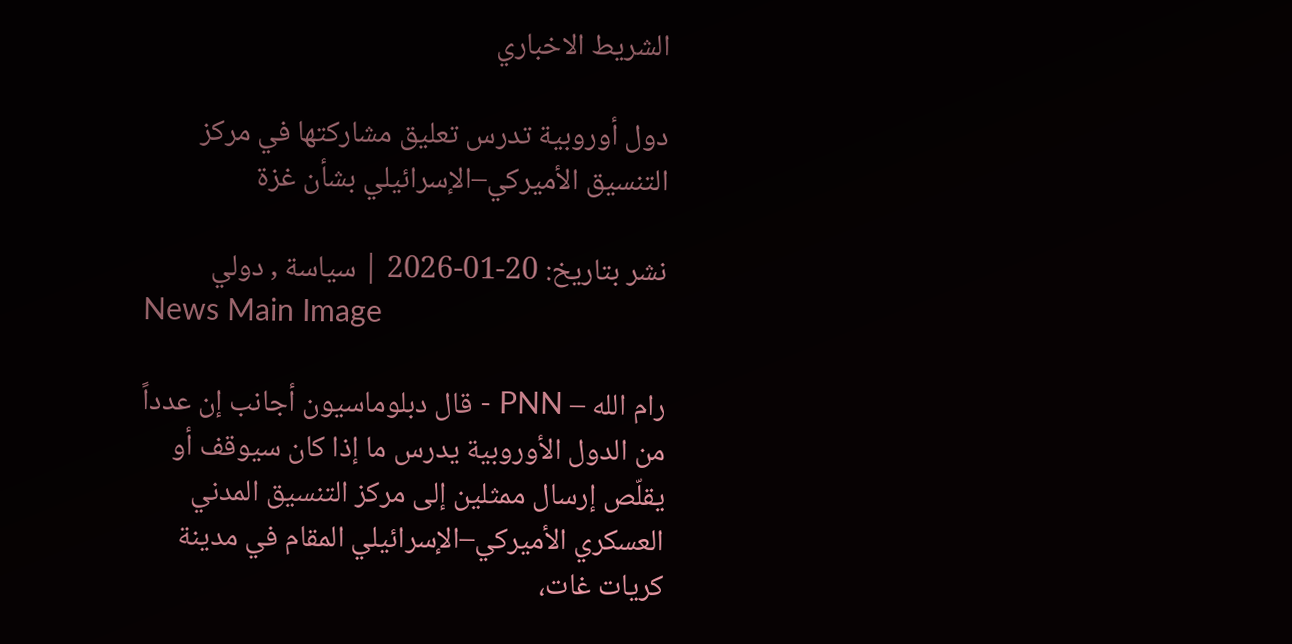الشريط الاخباري

دول أوروبية تدرس تعليق مشاركتها في مركز التنسيق الأميركي–الإسرائيلي بشأن غزة

نشر بتاريخ: 20-01-2026 | سياسة , دولي
News Main Image

رام الله – PNN - قال دبلوماسيون أجانب إن عدداً من الدول الأوروبية يدرس ما إذا كان سيوقف أو يقلّص إرسال ممثلين إلى مركز التنسيق المدني العسكري الأميركي–الإسرائيلي المقام في مدينة كريات غات،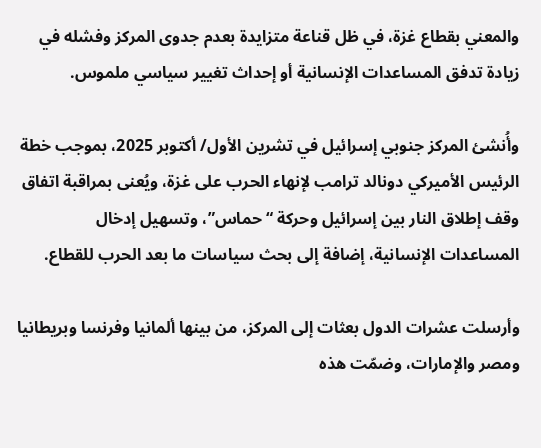والمعني بقطاع غزة، في ظل قناعة متزايدة بعدم جدوى المركز وفشله في زيادة تدفق المساعدات الإنسانية أو إحداث تغيير سياسي ملموس.

وأُنشئ المركز جنوبي إسرائيل في تشرين الأول/ أكتوبر 2025، بموجب خطة الرئيس الأميركي دونالد ترامب لإنهاء الحرب على غزة، ويُعنى بمراقبة اتفاق وقف إطلاق النار بين إسرائيل وحركة “حماس”، وتسهيل إدخال المساعدات الإنسانية، إضافة إلى بحث سياسات ما بعد الحرب للقطاع.

وأرسلت عشرات الدول بعثات إلى المركز، من بينها ألمانيا وفرنسا وبريطانيا ومصر والإمارات، وضمّت هذه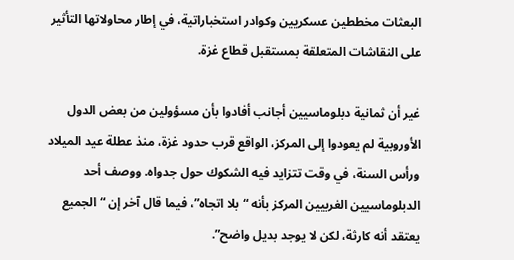البعثات مخططين عسكريين وكوادر استخباراتية، في إطار محاولاتها التأثير على النقاشات المتعلقة بمستقبل قطاع غزة.

غير أن ثمانية دبلوماسيين أجانب أفادوا بأن مسؤولين من بعض الدول الأوروبية لم يعودوا إلى المركز، الواقع قرب حدود غزة، منذ عطلة عيد الميلاد ورأس السنة، في وقت تتزايد فيه الشكوك حول جدواه. ووصف أحد الدبلوماسيين الغربيين المركز بأنه “بلا اتجاه”، فيما قال آخر إن “الجميع يعتقد أنه كارثة، لكن لا يوجد بديل واضح”.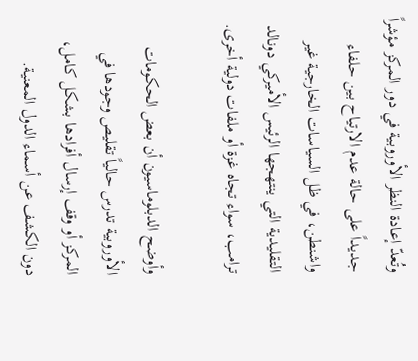وتُعدّ إعادة النظر الأوروبية في دور المركز مؤشراً جديداً على حالة عدم الارتياح بين حلفاء واشنطن، في ظل السياسات الخارجية غير التقليدية التي ينتهجها الرئيس الأميركي دونالد ترامب، سواء تجاه غزة أو ملفات دولية أخرى.

وأوضح الدبلوماسيون أن بعض الحكومات الأوروبية تدرس حالياً تقليص وجودها في المركز أو وقف إرسال أفرادها بشكل كامل، دون الكشف عن أسماء الدول المعنية.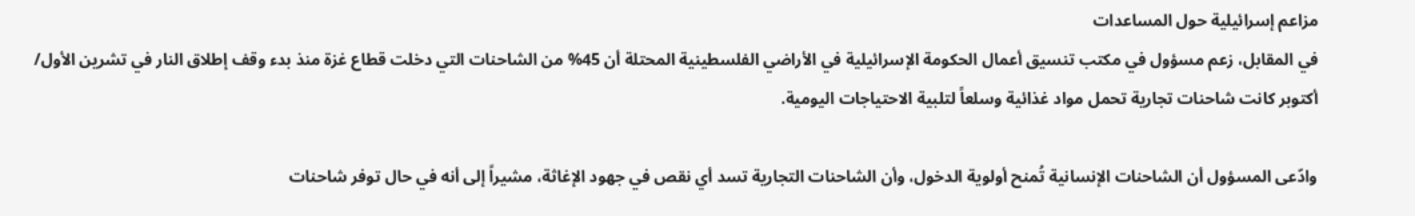مزاعم إسرائيلية حول المساعدات
في المقابل، زعم مسؤول في مكتب تنسيق أعمال الحكومة الإسرائيلية في الأراضي الفلسطينية المحتلة أن 45% من الشاحنات التي دخلت قطاع غزة منذ بدء وقف إطلاق النار في تشرين الأول/ أكتوبر كانت شاحنات تجارية تحمل مواد غذائية وسلعاً لتلبية الاحتياجات اليومية.

وادّعى المسؤول أن الشاحنات الإنسانية تُمنح أولوية الدخول، وأن الشاحنات التجارية تسد أي نقص في جهود الإغاثة، مشيراً إلى أنه في حال توفر شاحنات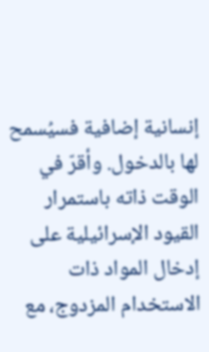إنسانية إضافية فسيُسمح لها بالدخول. وأقرّ في الوقت ذاته باستمرار القيود الإسرائيلية على إدخال المواد ذات الاستخدام المزدوج، مع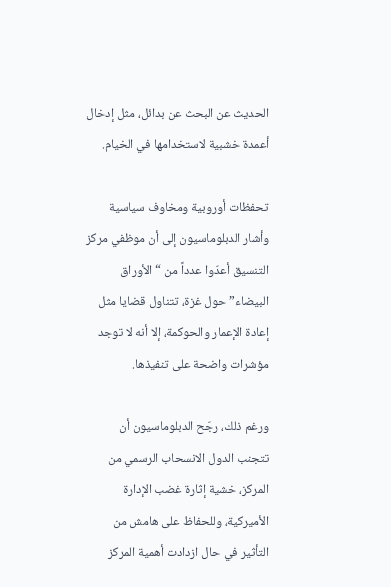الحديث عن البحث عن بدائل، مثل إدخال أعمدة خشبية لاستخدامها في الخيام.

تحفظات أوروبية ومخاوف سياسية
وأشار الدبلوماسيون إلى أن موظفي مركز التنسيق أعدّوا عدداً من “الأوراق البيضاء” حول غزة، تتناول قضايا مثل إعادة الإعمار والحوكمة، إلا أنه لا توجد مؤشرات واضحة على تنفيذها.

ورغم ذلك، رجّح الدبلوماسيون أن تتجنب الدول الانسحاب الرسمي من المركز، خشية إثارة غضب الإدارة الأميركية، وللحفاظ على هامش من التأثير في حال ازدادت أهمية المركز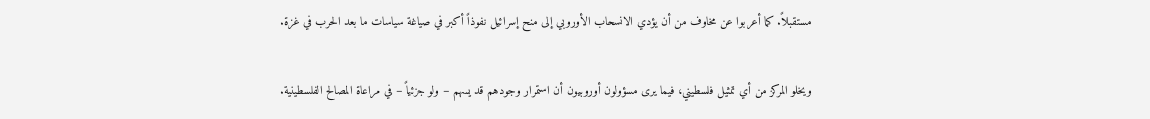مستقبلاً. كما أعربوا عن مخاوف من أن يؤدي الانسحاب الأوروبي إلى منح إسرائيل نفوذاً أكبر في صياغة سياسات ما بعد الحرب في غزة.

ويخلو المركز من أي تمثيل فلسطيني، فيما يرى مسؤولون أوروبيون أن استمرار وجودهم قد يسهم – ولو جزئياً – في مراعاة المصالح الفلسطينية.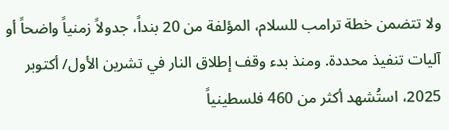ولا تتضمن خطة ترامب للسلام، المؤلفة من 20 بنداً، جدولاً زمنياً واضحاً أو آليات تنفيذ محددة. ومنذ بدء وقف إطلاق النار في تشرين الأول/ أكتوبر 2025، استُشهد أكثر من 460 فلسطينياً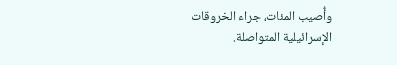وأُصيب المئات، جراء الخروقات الإسرائيلية المتواصلة.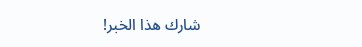شارك هذا الخبر!